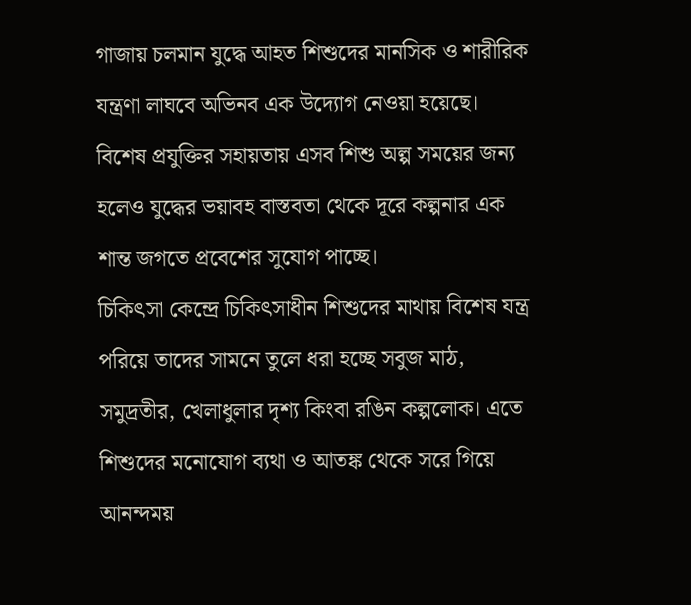গাজায় চলমান যুদ্ধে আহত শিশুদের মানসিক ও শারীরিক যন্ত্রণা লাঘবে অভিনব এক উদ্যোগ নেওয়া হয়েছে। বিশেষ প্রযুক্তির সহায়তায় এসব শিশু অল্প সময়ের জন্য হলেও যুদ্ধের ভয়াবহ বাস্তবতা থেকে দূরে কল্পনার এক শান্ত জগতে প্রবেশের সুযোগ পাচ্ছে।
চিকিৎসা কেন্দ্রে চিকিৎসাধীন শিশুদের মাথায় বিশেষ যন্ত্র পরিয়ে তাদের সামনে তুলে ধরা হচ্ছে সবুজ মাঠ, সমুদ্রতীর, খেলাধুলার দৃশ্য কিংবা রঙিন কল্পলোক। এতে শিশুদের মনোযোগ ব্যথা ও আতঙ্ক থেকে সরে গিয়ে আনন্দময়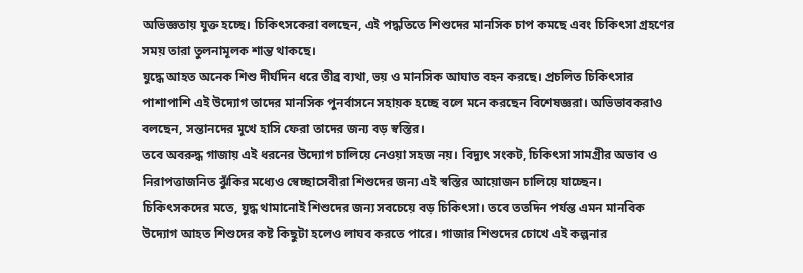অভিজ্ঞতায় যুক্ত হচ্ছে। চিকিৎসকেরা বলছেন, এই পদ্ধতিতে শিশুদের মানসিক চাপ কমছে এবং চিকিৎসা গ্রহণের সময় তারা তুলনামূলক শান্ত থাকছে।
যুদ্ধে আহত অনেক শিশু দীর্ঘদিন ধরে তীব্র ব্যথা, ভয় ও মানসিক আঘাত বহন করছে। প্রচলিত চিকিৎসার পাশাপাশি এই উদ্যোগ তাদের মানসিক পুনর্বাসনে সহায়ক হচ্ছে বলে মনে করছেন বিশেষজ্ঞরা। অভিভাবকরাও বলছেন, সন্তানদের মুখে হাসি ফেরা তাদের জন্য বড় স্বস্তির।
তবে অবরুদ্ধ গাজায় এই ধরনের উদ্যোগ চালিয়ে নেওয়া সহজ নয়। বিদ্যুৎ সংকট, চিকিৎসা সামগ্রীর অভাব ও নিরাপত্তাজনিত ঝুঁকির মধ্যেও স্বেচ্ছাসেবীরা শিশুদের জন্য এই স্বস্তির আয়োজন চালিয়ে যাচ্ছেন।
চিকিৎসকদের মতে, যুদ্ধ থামানোই শিশুদের জন্য সবচেয়ে বড় চিকিৎসা। তবে ততদিন পর্যন্ত এমন মানবিক উদ্যোগ আহত শিশুদের কষ্ট কিছুটা হলেও লাঘব করতে পারে। গাজার শিশুদের চোখে এই কল্পনার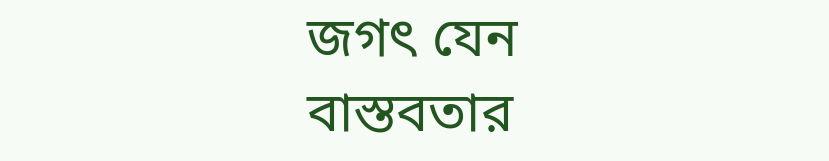জগৎ যেন বাস্তবতার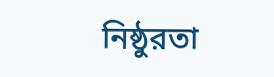নিষ্ঠুরতা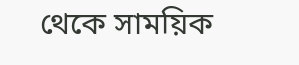থেকে সাময়িক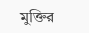মুক্তির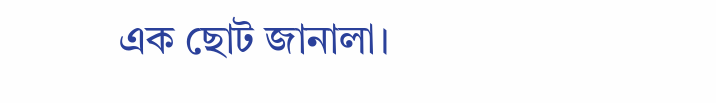এক ছোট জানালা।